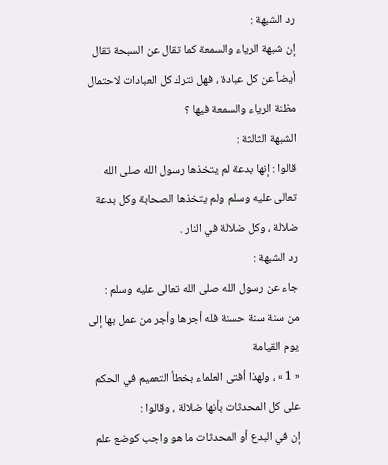رد الشبهة :
إن شبهة الرياء والسمعة كما تقال عن السبحة تقال أيضاً عن كل عبادة ، فهل نترك كل العبادات لاحتمال مظنة الرياء والسمعة فيها ؟
الشبهة الثالثة :
قالوا : إنها بدعة لم يتخذها رسول الله صلى الله تعالى عليه وسلم ولم يتخذها الصحابة وكل بدعة ضلالة ، وكل ضلالة في النار .
رد الشبهة :
جاء عن رسول الله صلى الله تعالى عليه وسلم :
من سنة سنة حسنة فله أجرها وأجر من عمل بها إلى يوم القيامة
« 1 » ، ولهذا أفتى العلماء بخطأ التعميم في الحكم على كل المحدثات بأنها ضلالة ، وقالوا :
إن في البدع أو المحدثات ما هو واجب كوضع علم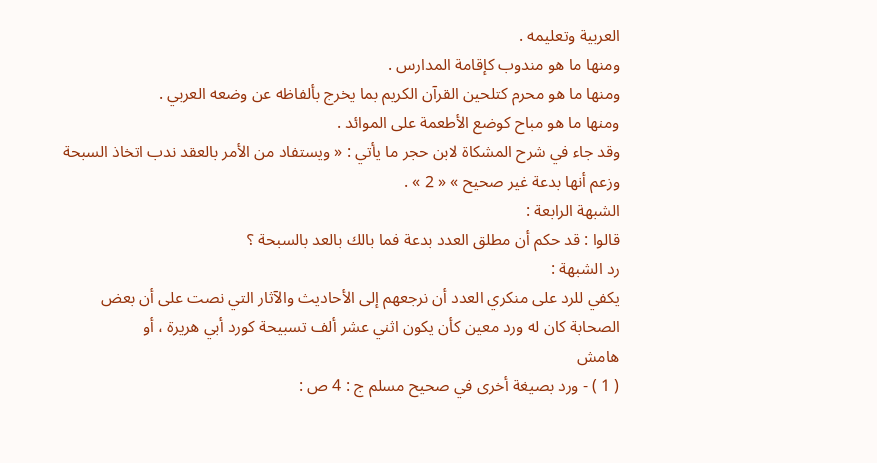العربية وتعليمه .
ومنها ما هو مندوب كإقامة المدارس .
ومنها ما هو محرم كتلحين القرآن الكريم بما يخرج بألفاظه عن وضعه العربي .
ومنها ما هو مباح كوضع الأطعمة على الموائد .
وقد جاء في شرح المشكاة لابن حجر ما يأتي : « ويستفاد من الأمر بالعقد ندب اتخاذ السبحة وزعم أنها بدعة غير صحيح » « 2 » .
الشبهة الرابعة :
قالوا : قد حكم أن مطلق العدد بدعة فما بالك بالعد بالسبحة ؟
رد الشبهة :
يكفي للرد على منكري العدد أن نرجعهم إلى الأحاديث والآثار التي نصت على أن بعض الصحابة كان له ورد معين كأن يكون اثني عشر ألف تسبيحة كورد أبي هريرة ، أو
هامش
( 1 ) - ورد بصيغة أخرى في صحيح مسلم ج : 4 ص :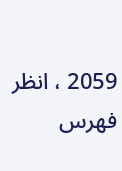2059 ، انظر فهرس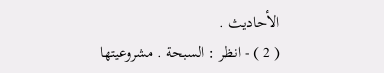الأحاديث .
( 2 ) - انظر : السبحة . مشروعيتها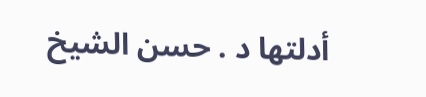أدلتها د . حسن الشيخ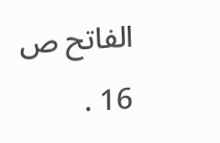الفاتح ص 16 .